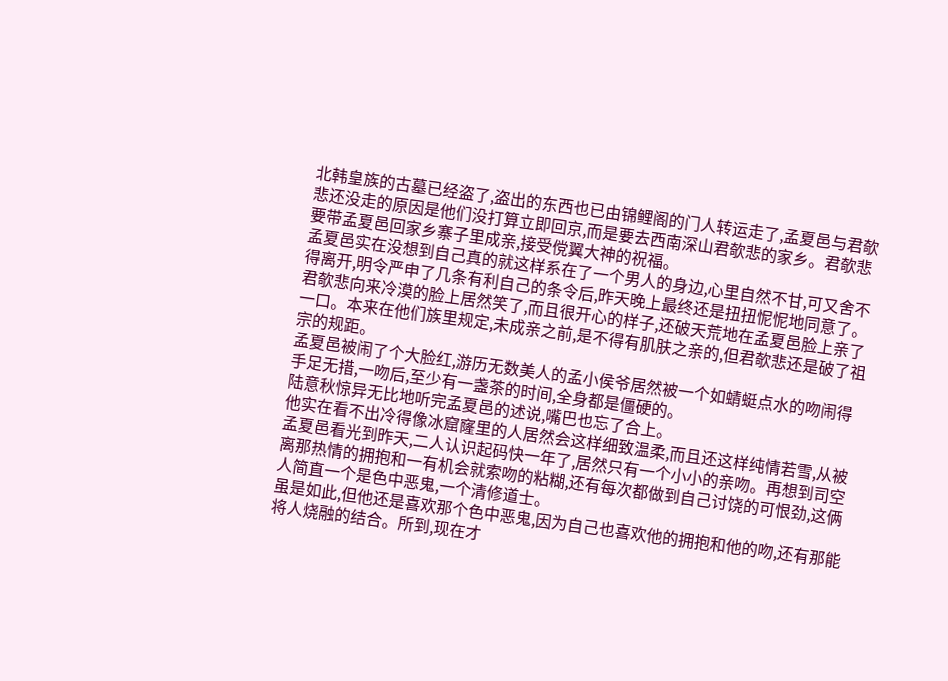北韩皇族的古墓已经盗了,盗出的东西也已由锦鲤阁的门人转运走了,孟夏邑与君欹悲还没走的原因是他们没打算立即回京,而是要去西南深山君欹悲的家乡。君欹悲要带孟夏邑回家乡寨子里成亲,接受傥翼大神的祝福。
孟夏邑实在没想到自己真的就这样系在了一个男人的身边,心里自然不甘,可又舍不得离开,明令严申了几条有利自己的条令后,昨天晚上最终还是扭扭怩怩地同意了。
君欹悲向来冷漠的脸上居然笑了,而且很开心的样子,还破天荒地在孟夏邑脸上亲了一口。本来在他们族里规定,未成亲之前,是不得有肌肤之亲的,但君欹悲还是破了祖宗的规距。
孟夏邑被闹了个大脸红,游历无数美人的孟小侯爷居然被一个如蜻蜓点水的吻闹得手足无措,一吻后,至少有一盏茶的时间,全身都是僵硬的。
陆意秋惊异无比地听完孟夏邑的述说,嘴巴也忘了合上。
他实在看不出冷得像冰窟窿里的人居然会这样细致温柔,而且还这样纯情若雪,从被孟夏邑看光到昨天,二人认识起码快一年了,居然只有一个小小的亲吻。再想到司空离那热情的拥抱和一有机会就索吻的粘糊,还有每次都做到自己讨饶的可恨劲,这俩人简直一个是色中恶鬼,一个清修道士。
虽是如此,但他还是喜欢那个色中恶鬼,因为自己也喜欢他的拥抱和他的吻,还有那能将人烧融的结合。所到,现在才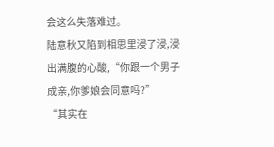会这么失落难过。
陆意秋又陷到相思里浸了浸,浸出满腹的心酸,“你跟一个男子成亲,你爹娘会同意吗?”
“其实在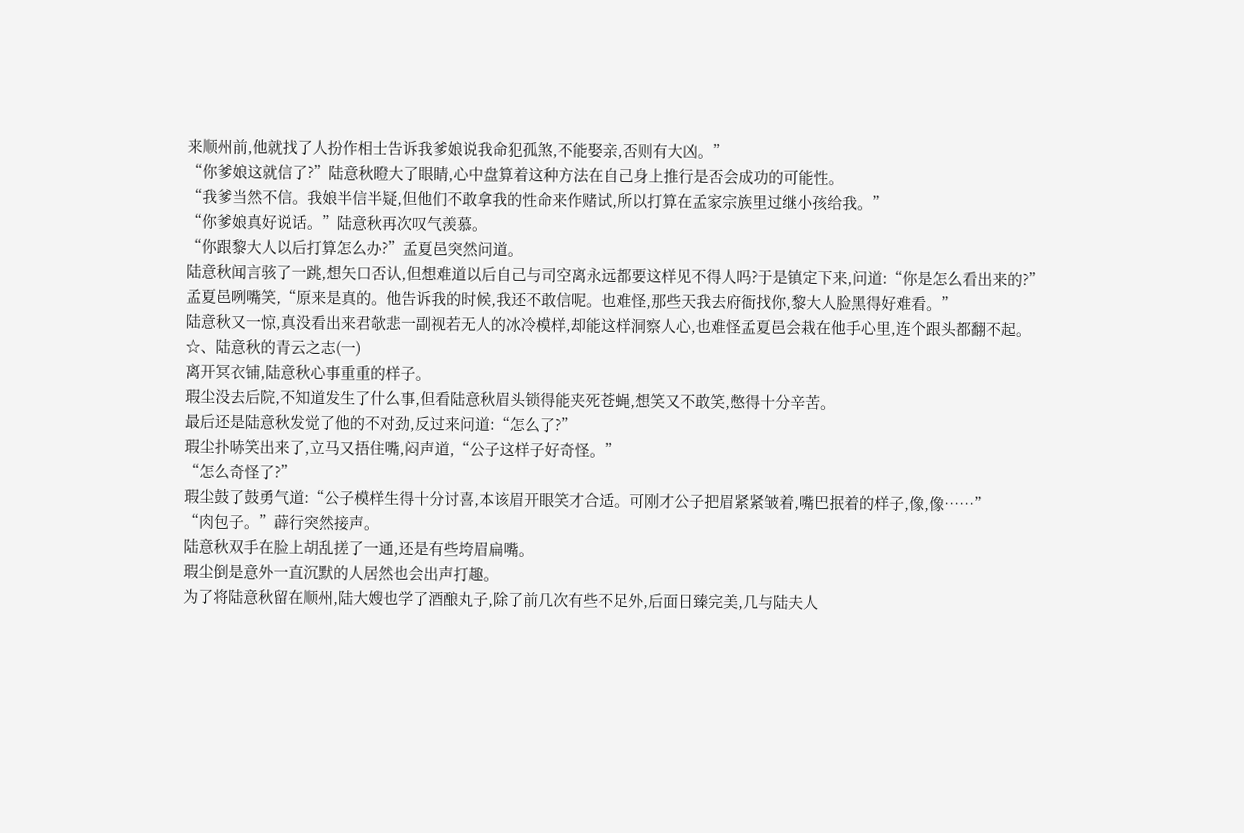来顺州前,他就找了人扮作相士告诉我爹娘说我命犯孤煞,不能娶亲,否则有大凶。”
“你爹娘这就信了?”陆意秋瞪大了眼睛,心中盘算着这种方法在自己身上推行是否会成功的可能性。
“我爹当然不信。我娘半信半疑,但他们不敢拿我的性命来作赌试,所以打算在孟家宗族里过继小孩给我。”
“你爹娘真好说话。”陆意秋再次叹气羡慕。
“你跟黎大人以后打算怎么办?”孟夏邑突然问道。
陆意秋闻言骇了一跳,想矢口否认,但想难道以后自己与司空离永远都要这样见不得人吗?于是镇定下来,问道:“你是怎么看出来的?”
孟夏邑咧嘴笑,“原来是真的。他告诉我的时候,我还不敢信呢。也难怪,那些天我去府衙找你,黎大人脸黑得好难看。”
陆意秋又一惊,真没看出来君欹悲一副视若无人的冰冷模样,却能这样洞察人心,也难怪孟夏邑会栽在他手心里,连个跟头都翻不起。
☆、陆意秋的青云之志(一)
离开冥衣铺,陆意秋心事重重的样子。
瑕尘没去后院,不知道发生了什么事,但看陆意秋眉头锁得能夹死苍蝇,想笑又不敢笑,憋得十分辛苦。
最后还是陆意秋发觉了他的不对劲,反过来问道:“怎么了?”
瑕尘扑哧笑出来了,立马又捂住嘴,闷声道,“公子这样子好奇怪。”
“怎么奇怪了?”
瑕尘鼓了鼓勇气道:“公子模样生得十分讨喜,本该眉开眼笑才合适。可刚才公子把眉紧紧皱着,嘴巴抿着的样子,像,像……”
“肉包子。”薜行突然接声。
陆意秋双手在脸上胡乱搓了一通,还是有些垮眉扁嘴。
瑕尘倒是意外一直沉默的人居然也会出声打趣。
为了将陆意秋留在顺州,陆大嫂也学了酒酿丸子,除了前几次有些不足外,后面日臻完美,几与陆夫人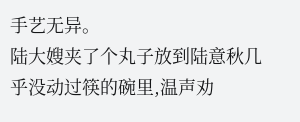手艺无异。
陆大嫂夹了个丸子放到陆意秋几乎没动过筷的碗里,温声劝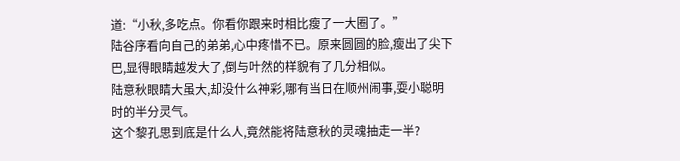道:“小秋,多吃点。你看你跟来时相比瘦了一大圈了。”
陆谷序看向自己的弟弟,心中疼惜不已。原来圆圆的脸,瘦出了尖下巴,显得眼睛越发大了,倒与叶然的样貌有了几分相似。
陆意秋眼睛大虽大,却没什么神彩,哪有当日在顺州闹事,耍小聪明时的半分灵气。
这个黎孔思到底是什么人,竟然能将陆意秋的灵魂抽走一半?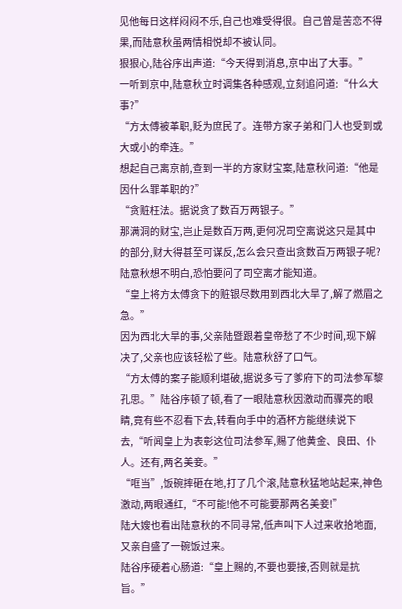见他每日这样闷闷不乐,自己也难受得很。自己曾是苦恋不得果,而陆意秋虽两情相悦却不被认同。
狠狠心,陆谷序出声道:“今天得到消息,京中出了大事。”
一听到京中,陆意秋立时调集各种感观,立刻追问道:“什么大事?”
“方太傅被革职,贬为庶民了。连带方家子弟和门人也受到或大或小的牵连。”
想起自己离京前,查到一半的方家财宝案,陆意秋问道:“他是因什么罪革职的?”
“贪赃枉法。据说贪了数百万两银子。”
那满洞的财宝,岂止是数百万两,更何况司空离说这只是其中的部分,财大得甚至可谋反,怎么会只查出贪数百万两银子呢?
陆意秋想不明白,恐怕要问了司空离才能知道。
“皇上将方太傅贪下的赃银尽数用到西北大旱了,解了燃眉之急。”
因为西北大旱的事,父亲陆暨跟着皇帝愁了不少时间,现下解决了,父亲也应该轻松了些。陆意秋舒了口气。
“方太傅的案子能顺利堪破,据说多亏了爹府下的司法参军黎孔思。”陆谷序顿了顿,看了一眼陆意秋因激动而骤亮的眼睛,竟有些不忍看下去,转看向手中的酒杯方能继续说下去,“听闻皇上为表彰这位司法参军,赐了他黄金、良田、仆人。还有,两名美妾。”
“哐当”,饭碗摔砸在地,打了几个滚,陆意秋猛地站起来,神色激动,两眼通红,“不可能!他不可能要那两名美妾!”
陆大嫂也看出陆意秋的不同寻常,低声叫下人过来收拾地面,又亲自盛了一碗饭过来。
陆谷序硬着心肠道:“皇上赐的,不要也要接,否则就是抗旨。”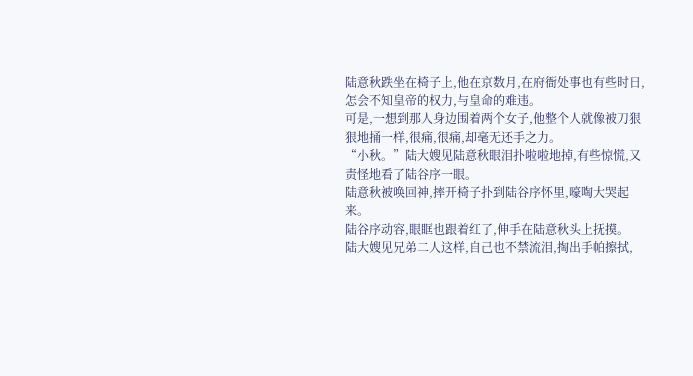陆意秋跌坐在椅子上,他在京数月,在府衙处事也有些时日,怎会不知皇帝的权力,与皇命的难违。
可是,一想到那人身边围着两个女子,他整个人就像被刀狠狠地捅一样,很痛,很痛,却毫无还手之力。
“小秋。”陆大嫂见陆意秋眼泪扑啦啦地掉,有些惊慌,又责怪地看了陆谷序一眼。
陆意秋被唤回神,摔开椅子扑到陆谷序怀里,嚎啕大哭起来。
陆谷序动容,眼眶也跟着红了,伸手在陆意秋头上抚摸。
陆大嫂见兄弟二人这样,自己也不禁流泪,掏出手帕擦拭,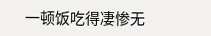一顿饭吃得凄惨无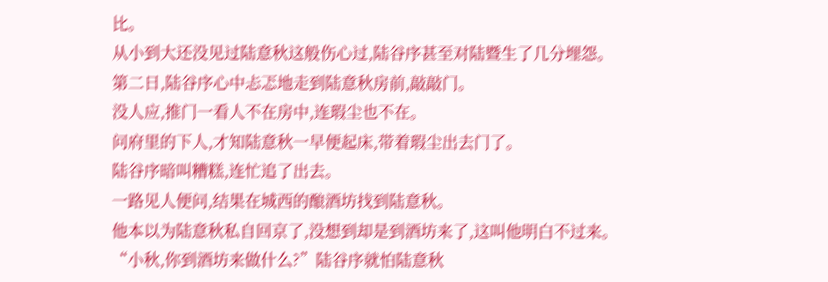比。
从小到大还没见过陆意秋这般伤心过,陆谷序甚至对陆暨生了几分埋怨。
第二日,陆谷序心中忐忑地走到陆意秋房前,敲敲门。
没人应,推门一看人不在房中,连瑕尘也不在。
问府里的下人,才知陆意秋一早便起床,带着瑕尘出去门了。
陆谷序暗叫糟糕,连忙追了出去。
一路见人便问,结果在城西的酿酒坊找到陆意秋。
他本以为陆意秋私自回京了,没想到却是到酒坊来了,这叫他明白不过来。
“小秋,你到酒坊来做什么?”陆谷序就怕陆意秋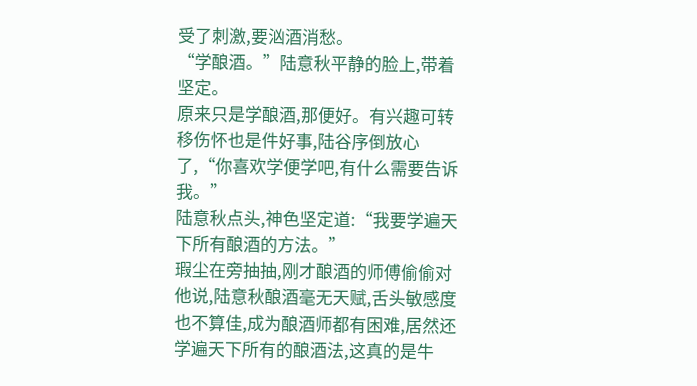受了刺激,要汹酒消愁。
“学酿酒。”陆意秋平静的脸上,带着坚定。
原来只是学酿酒,那便好。有兴趣可转移伤怀也是件好事,陆谷序倒放心了,“你喜欢学便学吧,有什么需要告诉我。”
陆意秋点头,神色坚定道:“我要学遍天下所有酿酒的方法。”
瑕尘在旁抽抽,刚才酿酒的师傅偷偷对他说,陆意秋酿酒毫无天赋,舌头敏感度也不算佳,成为酿酒师都有困难,居然还学遍天下所有的酿酒法,这真的是牛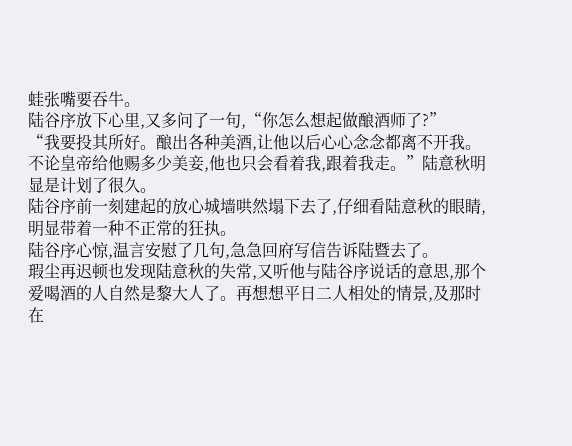蛙张嘴要吞牛。
陆谷序放下心里,又多问了一句,“你怎么想起做酿酒师了?”
“我要投其所好。酿出各种美酒,让他以后心心念念都离不开我。不论皇帝给他赐多少美妾,他也只会看着我,跟着我走。”陆意秋明显是计划了很久。
陆谷序前一刻建起的放心城墙哄然塌下去了,仔细看陆意秋的眼睛,明显带着一种不正常的狂执。
陆谷序心惊,温言安慰了几句,急急回府写信告诉陆暨去了。
瑕尘再迟顿也发现陆意秋的失常,又听他与陆谷序说话的意思,那个爱喝酒的人自然是黎大人了。再想想平日二人相处的情景,及那时在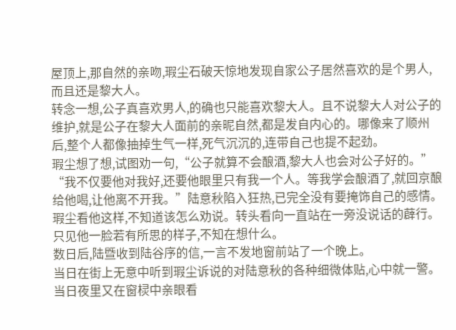屋顶上,那自然的亲吻,瑕尘石破天惊地发现自家公子居然喜欢的是个男人,而且还是黎大人。
转念一想,公子真喜欢男人,的确也只能喜欢黎大人。且不说黎大人对公子的维护,就是公子在黎大人面前的亲昵自然,都是发自内心的。哪像来了顺州后,整个人都像抽掉生气一样,死气沉沉的,连带自己也提不起劲。
瑕尘想了想,试图劝一句,“公子就算不会酿酒,黎大人也会对公子好的。”
“我不仅要他对我好,还要他眼里只有我一个人。等我学会酿酒了,就回京酿给他喝,让他离不开我。”陆意秋陷入狂热,已完全没有要掩饰自己的感情。
瑕尘看他这样,不知道该怎么劝说。转头看向一直站在一旁没说话的薜行。只见他一脸若有所思的样子,不知在想什么。
数日后,陆暨收到陆谷序的信,一言不发地窗前站了一个晚上。
当日在街上无意中听到瑕尘诉说的对陆意秋的各种细微体贴,心中就一警。当日夜里又在窗棂中亲眼看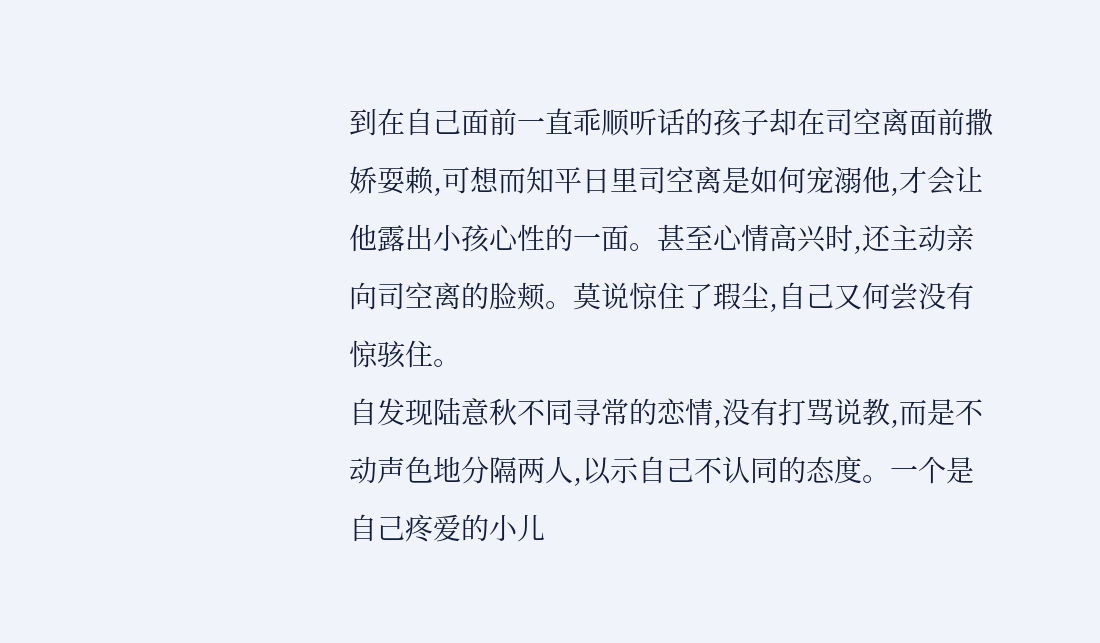到在自己面前一直乖顺听话的孩子却在司空离面前撒娇耍赖,可想而知平日里司空离是如何宠溺他,才会让他露出小孩心性的一面。甚至心情高兴时,还主动亲向司空离的脸颊。莫说惊住了瑕尘,自己又何尝没有惊骇住。
自发现陆意秋不同寻常的恋情,没有打骂说教,而是不动声色地分隔两人,以示自己不认同的态度。一个是自己疼爱的小儿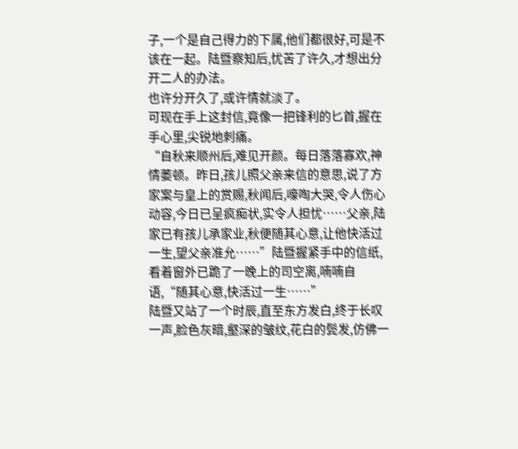子,一个是自己得力的下属,他们都很好,可是不该在一起。陆暨察知后,忧苦了许久,才想出分开二人的办法。
也许分开久了,或许情就淡了。
可现在手上这封信,竟像一把锋利的匕首,握在手心里,尖锐地刺痛。
“自秋来顺州后,难见开颜。每日落落寡欢,神情萎顿。昨日,孩儿照父亲来信的意思,说了方家案与皇上的赏赐,秋闻后,嚎啕大哭,令人伤心动容,今日已呈疯痴状,实令人担忧……父亲,陆家已有孩儿承家业,秋便随其心意,让他快活过一生,望父亲准允……”陆暨握紧手中的信纸,看着窗外已跪了一晚上的司空离,喃喃自语,“随其心意,快活过一生……”
陆暨又站了一个时辰,直至东方发白,终于长叹一声,脸色灰暗,壑深的皱纹,花白的鬓发,仿佛一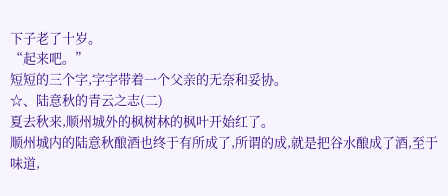下子老了十岁。
“起来吧。”
短短的三个字,字字带着一个父亲的无奈和妥协。
☆、陆意秋的青云之志(二)
夏去秋来,顺州城外的枫树林的枫叶开始红了。
顺州城内的陆意秋酿酒也终于有所成了,所谓的成,就是把谷水酿成了酒,至于味道,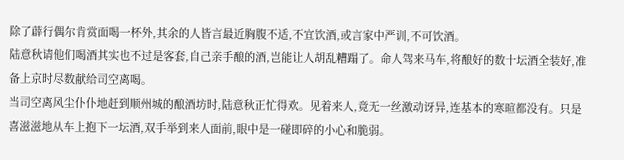除了薜行偶尔肯赏面喝一杯外,其余的人皆言最近胸腹不适,不宜饮酒,或言家中严训,不可饮酒。
陆意秋请他们喝酒其实也不过是客套,自己亲手酿的酒,岂能让人胡乱糟蹋了。命人驾来马车,将酿好的数十坛酒全装好,准备上京时尽数献给司空离喝。
当司空离风尘仆仆地赶到顺州城的酿酒坊时,陆意秋正忙得欢。见着来人,竟无一丝激动讶异,连基本的寒暄都没有。只是喜滋滋地从车上抱下一坛酒,双手举到来人面前,眼中是一碰即碎的小心和脆弱。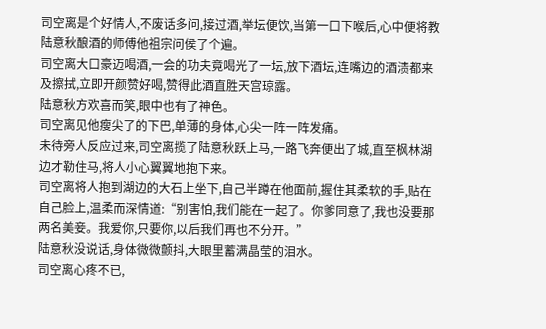司空离是个好情人,不废话多问,接过酒,举坛便饮,当第一口下喉后,心中便将教陆意秋酿酒的师傅他祖宗问侯了个遍。
司空离大口豪迈喝酒,一会的功夫竟喝光了一坛,放下酒坛,连嘴边的酒渍都来及擦拭,立即开颜赞好喝,赞得此酒直胜天宫琼露。
陆意秋方欢喜而笑,眼中也有了神色。
司空离见他瘦尖了的下巴,单薄的身体,心尖一阵一阵发痛。
未待旁人反应过来,司空离揽了陆意秋跃上马,一路飞奔便出了城,直至枫林湖边才勒住马,将人小心翼翼地抱下来。
司空离将人抱到湖边的大石上坐下,自己半蹲在他面前,握住其柔软的手,贴在自己脸上,温柔而深情道:“别害怕,我们能在一起了。你爹同意了,我也没要那两名美妾。我爱你,只要你,以后我们再也不分开。”
陆意秋没说话,身体微微颤抖,大眼里蓄满晶莹的泪水。
司空离心疼不已,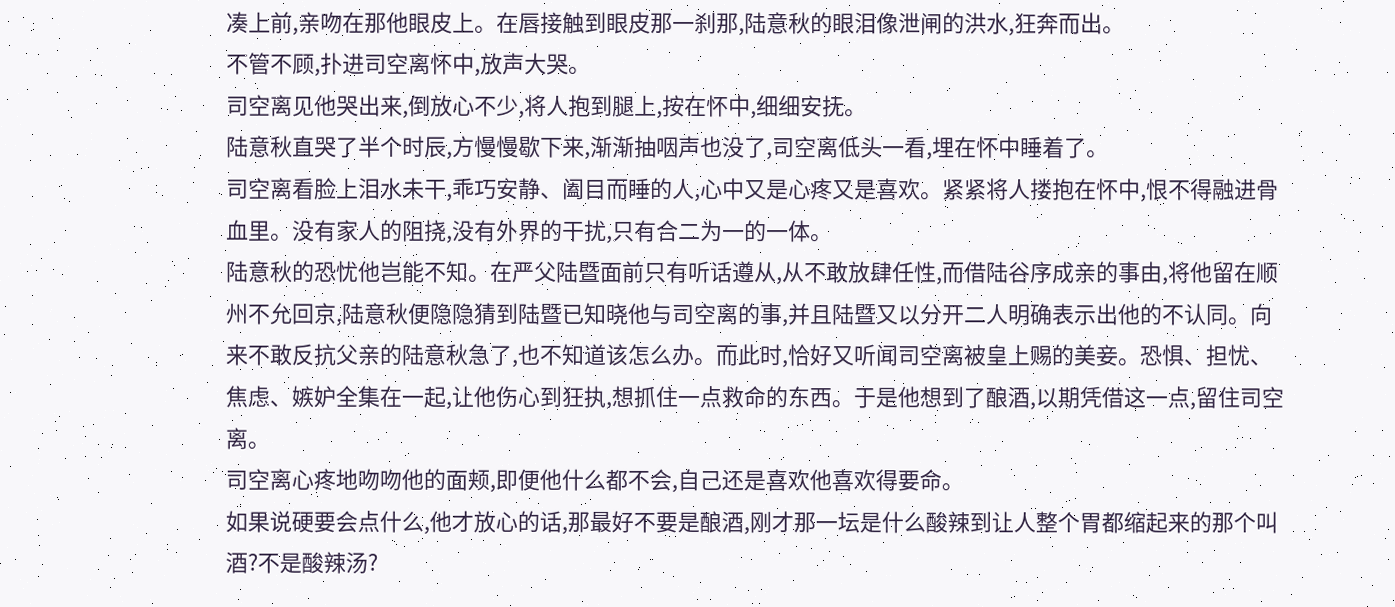凑上前,亲吻在那他眼皮上。在唇接触到眼皮那一刹那,陆意秋的眼泪像泄闸的洪水,狂奔而出。
不管不顾,扑进司空离怀中,放声大哭。
司空离见他哭出来,倒放心不少,将人抱到腿上,按在怀中,细细安抚。
陆意秋直哭了半个时辰,方慢慢歇下来,渐渐抽咽声也没了,司空离低头一看,埋在怀中睡着了。
司空离看脸上泪水未干,乖巧安静、阖目而睡的人,心中又是心疼又是喜欢。紧紧将人搂抱在怀中,恨不得融进骨血里。没有家人的阻挠,没有外界的干扰,只有合二为一的一体。
陆意秋的恐忧他岂能不知。在严父陆暨面前只有听话遵从,从不敢放肆任性,而借陆谷序成亲的事由,将他留在顺州不允回京,陆意秋便隐隐猜到陆暨已知晓他与司空离的事,并且陆暨又以分开二人明确表示出他的不认同。向来不敢反抗父亲的陆意秋急了,也不知道该怎么办。而此时,恰好又听闻司空离被皇上赐的美妾。恐惧、担忧、焦虑、嫉妒全集在一起,让他伤心到狂执,想抓住一点救命的东西。于是他想到了酿酒,以期凭借这一点,留住司空离。
司空离心疼地吻吻他的面颊,即便他什么都不会,自己还是喜欢他喜欢得要命。
如果说硬要会点什么,他才放心的话,那最好不要是酿酒,刚才那一坛是什么酸辣到让人整个胃都缩起来的那个叫酒?不是酸辣汤?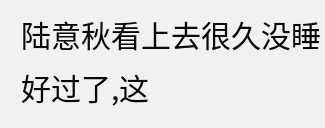陆意秋看上去很久没睡好过了,这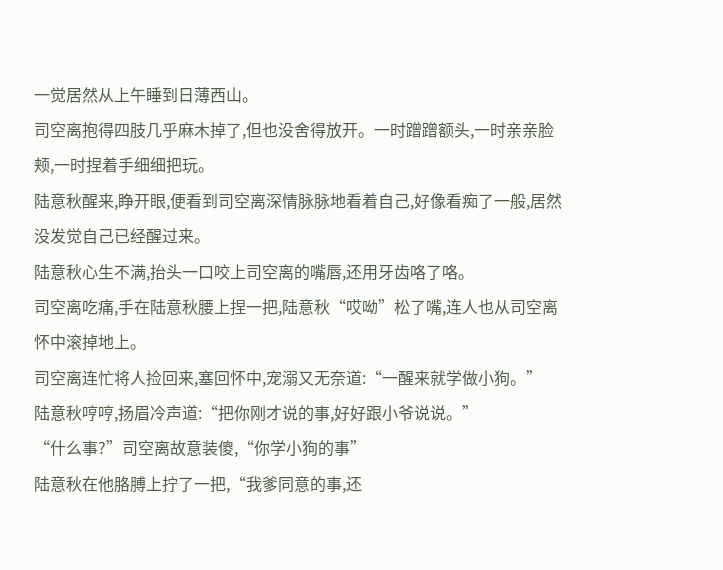一觉居然从上午睡到日薄西山。
司空离抱得四肢几乎麻木掉了,但也没舍得放开。一时蹭蹭额头,一时亲亲脸颊,一时捏着手细细把玩。
陆意秋醒来,睁开眼,便看到司空离深情脉脉地看着自己,好像看痴了一般,居然没发觉自己已经醒过来。
陆意秋心生不满,抬头一口咬上司空离的嘴唇,还用牙齿咯了咯。
司空离吃痛,手在陆意秋腰上捏一把,陆意秋“哎呦”松了嘴,连人也从司空离怀中滚掉地上。
司空离连忙将人捡回来,塞回怀中,宠溺又无奈道:“一醒来就学做小狗。”
陆意秋哼哼,扬眉冷声道:“把你刚才说的事,好好跟小爷说说。”
“什么事?”司空离故意装傻,“你学小狗的事”
陆意秋在他胳膊上拧了一把,“我爹同意的事,还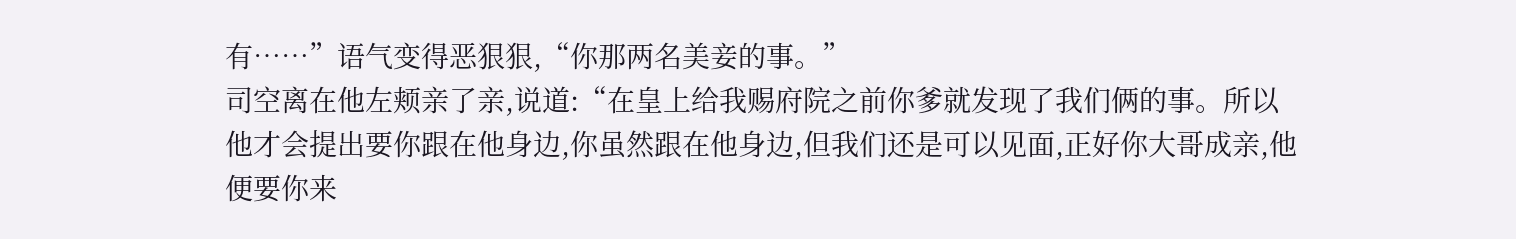有……”语气变得恶狠狠,“你那两名美妾的事。”
司空离在他左颊亲了亲,说道:“在皇上给我赐府院之前你爹就发现了我们俩的事。所以他才会提出要你跟在他身边,你虽然跟在他身边,但我们还是可以见面,正好你大哥成亲,他便要你来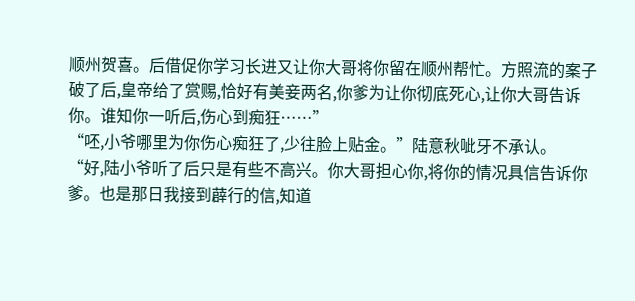顺州贺喜。后借促你学习长进又让你大哥将你留在顺州帮忙。方照流的案子破了后,皇帝给了赏赐,恰好有美妾两名,你爹为让你彻底死心,让你大哥告诉你。谁知你一听后,伤心到痴狂……”
“呸,小爷哪里为你伤心痴狂了,少往脸上贴金。”陆意秋呲牙不承认。
“好,陆小爷听了后只是有些不高兴。你大哥担心你,将你的情况具信告诉你爹。也是那日我接到薜行的信,知道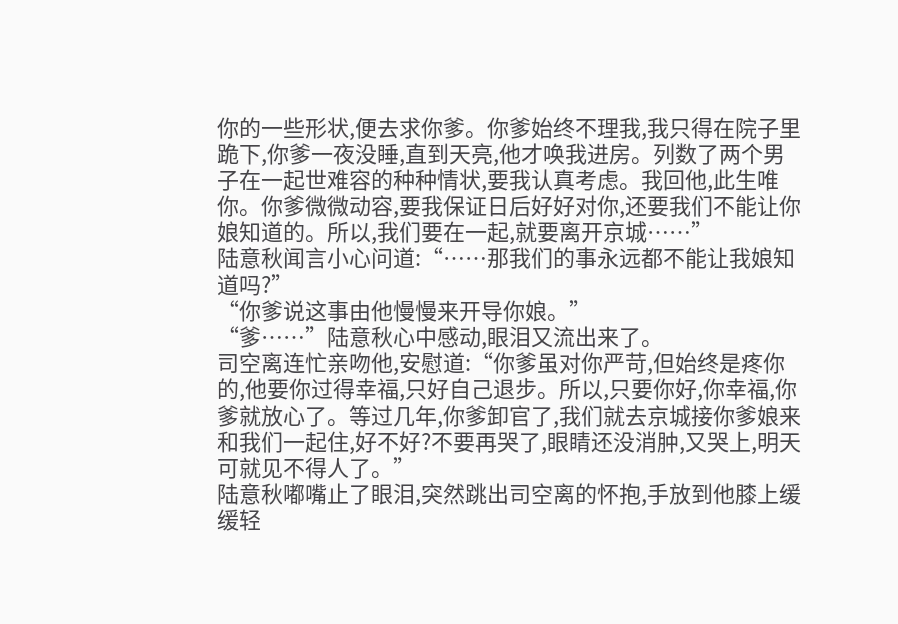你的一些形状,便去求你爹。你爹始终不理我,我只得在院子里跪下,你爹一夜没睡,直到天亮,他才唤我进房。列数了两个男子在一起世难容的种种情状,要我认真考虑。我回他,此生唯你。你爹微微动容,要我保证日后好好对你,还要我们不能让你娘知道的。所以,我们要在一起,就要离开京城……”
陆意秋闻言小心问道:“……那我们的事永远都不能让我娘知道吗?”
“你爹说这事由他慢慢来开导你娘。”
“爹……”陆意秋心中感动,眼泪又流出来了。
司空离连忙亲吻他,安慰道:“你爹虽对你严苛,但始终是疼你的,他要你过得幸福,只好自己退步。所以,只要你好,你幸福,你爹就放心了。等过几年,你爹卸官了,我们就去京城接你爹娘来和我们一起住,好不好?不要再哭了,眼睛还没消肿,又哭上,明天可就见不得人了。”
陆意秋嘟嘴止了眼泪,突然跳出司空离的怀抱,手放到他膝上缓缓轻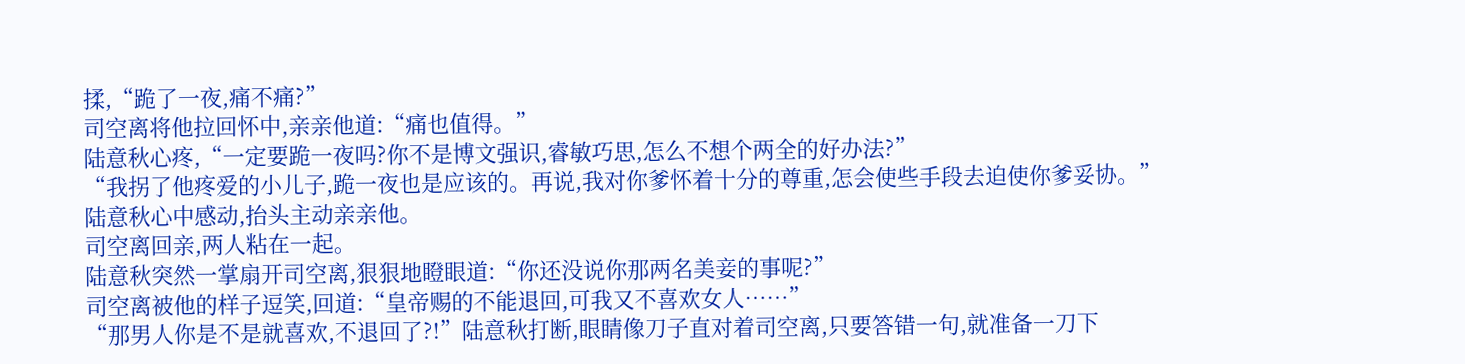揉,“跪了一夜,痛不痛?”
司空离将他拉回怀中,亲亲他道:“痛也值得。”
陆意秋心疼,“一定要跪一夜吗?你不是博文强识,睿敏巧思,怎么不想个两全的好办法?”
“我拐了他疼爱的小儿子,跪一夜也是应该的。再说,我对你爹怀着十分的尊重,怎会使些手段去迫使你爹妥协。”
陆意秋心中感动,抬头主动亲亲他。
司空离回亲,两人粘在一起。
陆意秋突然一掌扇开司空离,狠狠地瞪眼道:“你还没说你那两名美妾的事呢?”
司空离被他的样子逗笑,回道:“皇帝赐的不能退回,可我又不喜欢女人……”
“那男人你是不是就喜欢,不退回了?!”陆意秋打断,眼睛像刀子直对着司空离,只要答错一句,就准备一刀下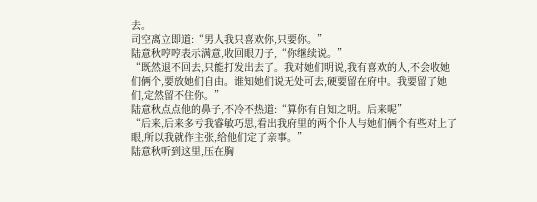去。
司空离立即道:“男人我只喜欢你,只要你。”
陆意秋哼哼表示满意,收回眼刀子,“你继续说。”
“既然退不回去,只能打发出去了。我对她们明说,我有喜欢的人,不会收她们俩个,要放她们自由。谁知她们说无处可去,硬要留在府中。我要留了她们,定然留不住你。”
陆意秋点点他的鼻子,不冷不热道:“算你有自知之明。后来呢”
“后来,后来多亏我睿敏巧思,看出我府里的两个仆人与她们俩个有些对上了眼,所以我就作主张,给他们定了亲事。”
陆意秋听到这里,压在胸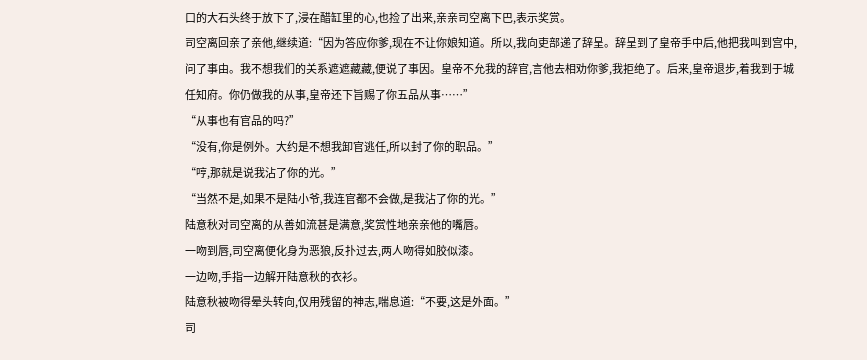口的大石头终于放下了,浸在醋缸里的心,也捡了出来,亲亲司空离下巴,表示奖赏。
司空离回亲了亲他,继续道:“因为答应你爹,现在不让你娘知道。所以,我向吏部递了辞呈。辞呈到了皇帝手中后,他把我叫到宫中,问了事由。我不想我们的关系遮遮藏藏,便说了事因。皇帝不允我的辞官,言他去相劝你爹,我拒绝了。后来,皇帝退步,着我到于城任知府。你仍做我的从事,皇帝还下旨赐了你五品从事……”
“从事也有官品的吗?”
“没有,你是例外。大约是不想我卸官逃任,所以封了你的职品。”
“哼,那就是说我沾了你的光。”
“当然不是,如果不是陆小爷,我连官都不会做,是我沾了你的光。”
陆意秋对司空离的从善如流甚是满意,奖赏性地亲亲他的嘴唇。
一吻到唇,司空离便化身为恶狼,反扑过去,两人吻得如胶似漆。
一边吻,手指一边解开陆意秋的衣衫。
陆意秋被吻得晕头转向,仅用残留的神志,喘息道:“不要,这是外面。”
司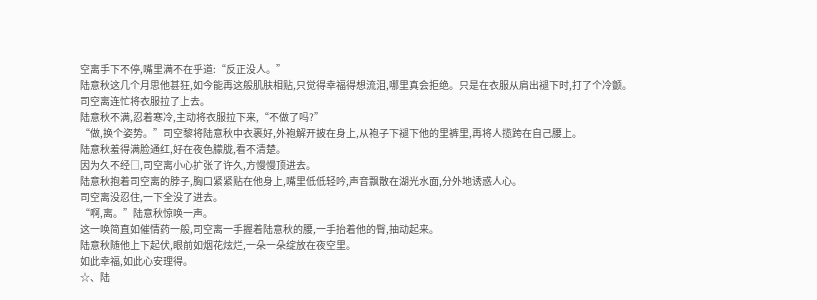空离手下不停,嘴里满不在乎道:“反正没人。”
陆意秋这几个月思他甚狂,如今能再这般肌肤相贴,只觉得幸福得想流泪,哪里真会拒绝。只是在衣服从肩出褪下时,打了个冷颤。
司空离连忙将衣服拉了上去。
陆意秋不满,忍着寒冷,主动将衣服拉下来,“不做了吗?”
“做,换个姿势。”司空黎将陆意秋中衣裹好,外袍解开披在身上,从袍子下褪下他的里裤里,再将人揽跨在自己腰上。
陆意秋羞得满脸通红,好在夜色朦胧,看不清楚。
因为久不经□,司空离小心扩张了许久,方慢慢顶进去。
陆意秋抱着司空离的脖子,胸口紧紧贴在他身上,嘴里低低轻吟,声音飘散在湖光水面,分外地诱惑人心。
司空离没忍住,一下全没了进去。
“啊,离。”陆意秋惊唤一声。
这一唤简直如催情药一般,司空离一手握着陆意秋的腰,一手抬着他的臀,抽动起来。
陆意秋随他上下起伏,眼前如烟花炫烂,一朵一朵绽放在夜空里。
如此幸福,如此心安理得。
☆、陆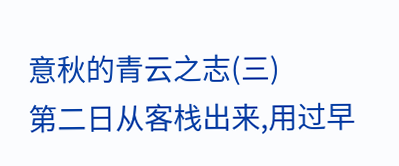意秋的青云之志(三)
第二日从客栈出来,用过早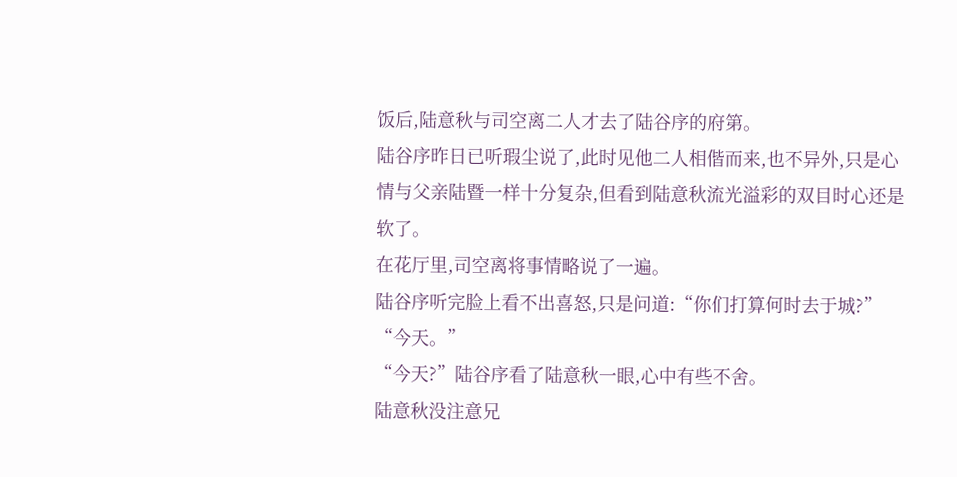饭后,陆意秋与司空离二人才去了陆谷序的府第。
陆谷序昨日已听瑕尘说了,此时见他二人相偕而来,也不异外,只是心情与父亲陆暨一样十分复杂,但看到陆意秋流光溢彩的双目时心还是软了。
在花厅里,司空离将事情略说了一遍。
陆谷序听完脸上看不出喜怒,只是问道:“你们打算何时去于城?”
“今天。”
“今天?”陆谷序看了陆意秋一眼,心中有些不舍。
陆意秋没注意兄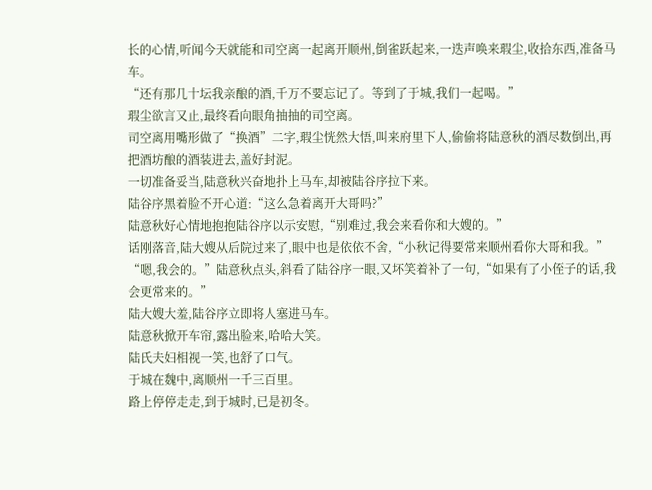长的心情,听闻今天就能和司空离一起离开顺州,倒雀跃起来,一迭声唤来瑕尘,收拾东西,准备马车。
“还有那几十坛我亲酿的酒,千万不要忘记了。等到了于城,我们一起喝。”
瑕尘欲言又止,最终看向眼角抽抽的司空离。
司空离用嘴形做了“换酒”二字,瑕尘恍然大悟,叫来府里下人,偷偷将陆意秋的酒尽数倒出,再把酒坊酿的酒装进去,盖好封泥。
一切准备妥当,陆意秋兴奋地扑上马车,却被陆谷序拉下来。
陆谷序黑着脸不开心道:“这么急着离开大哥吗?”
陆意秋好心情地抱抱陆谷序以示安慰,“别难过,我会来看你和大嫂的。”
话刚落音,陆大嫂从后院过来了,眼中也是依依不舍,“小秋记得要常来顺州看你大哥和我。”
“嗯,我会的。”陆意秋点头,斜看了陆谷序一眼,又坏笑着补了一句,“如果有了小侄子的话,我会更常来的。”
陆大嫂大羞,陆谷序立即将人塞进马车。
陆意秋掀开车帘,露出脸来,哈哈大笑。
陆氏夫妇相视一笑,也舒了口气。
于城在魏中,离顺州一千三百里。
路上停停走走,到于城时,已是初冬。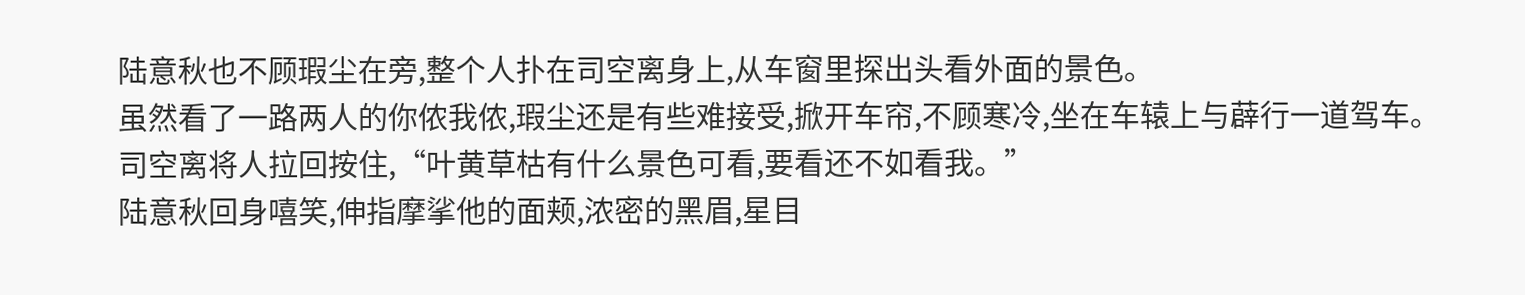陆意秋也不顾瑕尘在旁,整个人扑在司空离身上,从车窗里探出头看外面的景色。
虽然看了一路两人的你侬我侬,瑕尘还是有些难接受,掀开车帘,不顾寒冷,坐在车辕上与薜行一道驾车。
司空离将人拉回按住,“叶黄草枯有什么景色可看,要看还不如看我。”
陆意秋回身嘻笑,伸指摩挲他的面颊,浓密的黑眉,星目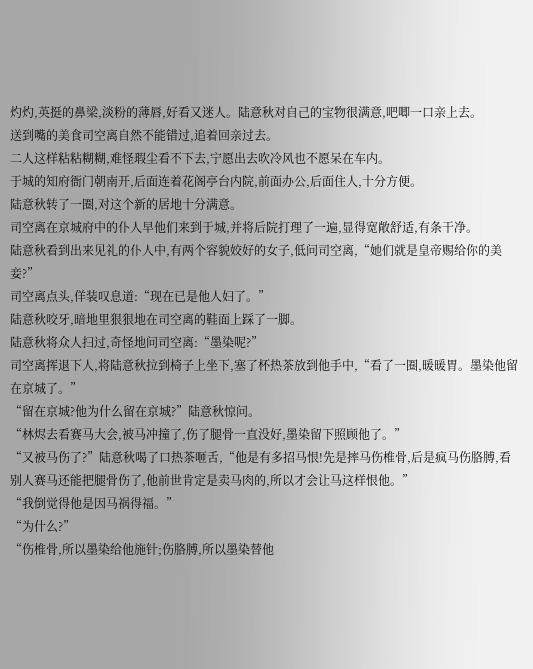灼灼,英挺的鼻梁,淡粉的薄唇,好看又迷人。陆意秋对自己的宝物很满意,吧唧一口亲上去。
送到嘴的美食司空离自然不能错过,追着回亲过去。
二人这样粘粘糊糊,难怪瑕尘看不下去,宁愿出去吹冷风也不愿呆在车内。
于城的知府衙门朝南开,后面连着花阁亭台内院,前面办公,后面住人,十分方便。
陆意秋转了一圈,对这个新的居地十分满意。
司空离在京城府中的仆人早他们来到于城,并将后院打理了一遍,显得宽敞舒适,有条干净。
陆意秋看到出来见礼的仆人中,有两个容貌姣好的女子,低问司空离,“她们就是皇帝赐给你的美妾?”
司空离点头,佯装叹息道:“现在已是他人妇了。”
陆意秋咬牙,暗地里狠狠地在司空离的鞋面上踩了一脚。
陆意秋将众人扫过,奇怪地问司空离:“墨染呢?”
司空离挥退下人,将陆意秋拉到椅子上坐下,塞了杯热茶放到他手中,“看了一圈,暖暖胃。墨染他留在京城了。”
“留在京城?他为什么留在京城?”陆意秋惊问。
“林烬去看赛马大会,被马冲撞了,伤了腿骨一直没好,墨染留下照顾他了。”
“又被马伤了?”陆意秋喝了口热茶咂舌,“他是有多招马恨!先是摔马伤椎骨,后是疯马伤胳膊,看别人赛马还能把腿骨伤了,他前世肯定是卖马肉的,所以才会让马这样恨他。”
“我倒觉得他是因马祸得福。”
“为什么?”
“伤椎骨,所以墨染给他施针;伤胳膊,所以墨染替他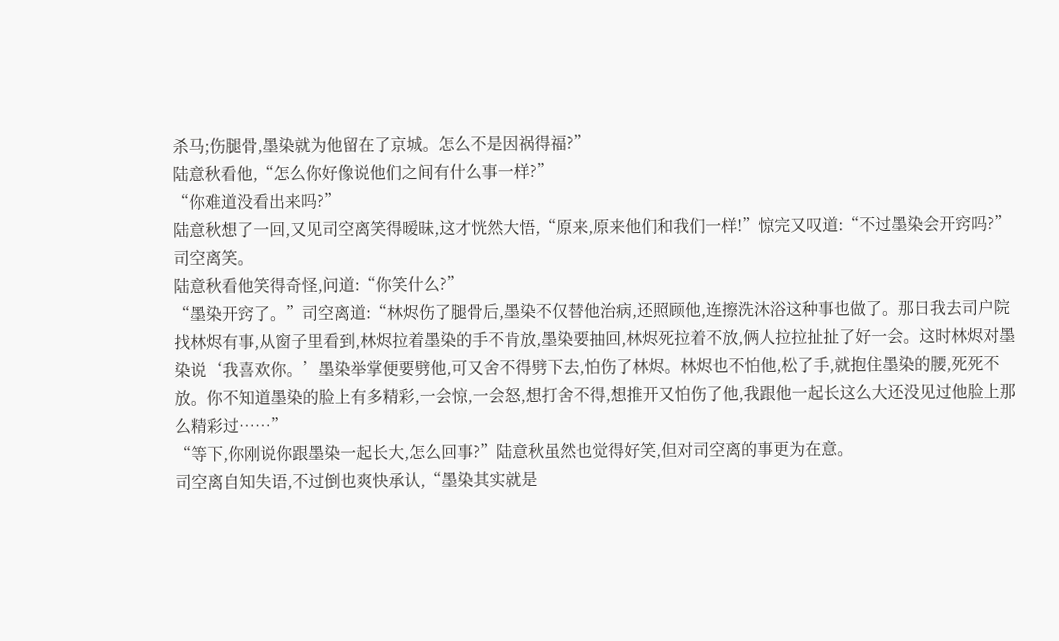杀马;伤腿骨,墨染就为他留在了京城。怎么不是因祸得福?”
陆意秋看他,“怎么你好像说他们之间有什么事一样?”
“你难道没看出来吗?”
陆意秋想了一回,又见司空离笑得暧昧,这才恍然大悟,“原来,原来他们和我们一样!”惊完又叹道:“不过墨染会开窍吗?”
司空离笑。
陆意秋看他笑得奇怪,问道:“你笑什么?”
“墨染开窍了。”司空离道:“林烬伤了腿骨后,墨染不仅替他治病,还照顾他,连擦洗沐浴这种事也做了。那日我去司户院找林烬有事,从窗子里看到,林烬拉着墨染的手不肯放,墨染要抽回,林烬死拉着不放,俩人拉拉扯扯了好一会。这时林烬对墨染说‘我喜欢你。’墨染举掌便要劈他,可又舍不得劈下去,怕伤了林烬。林烬也不怕他,松了手,就抱住墨染的腰,死死不放。你不知道墨染的脸上有多精彩,一会惊,一会怒,想打舍不得,想推开又怕伤了他,我跟他一起长这么大还没见过他脸上那么精彩过……”
“等下,你刚说你跟墨染一起长大,怎么回事?”陆意秋虽然也觉得好笑,但对司空离的事更为在意。
司空离自知失语,不过倒也爽快承认,“墨染其实就是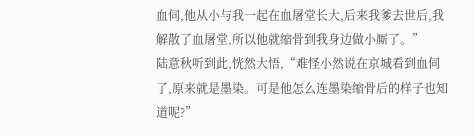血伺,他从小与我一起在血屠堂长大,后来我爹去世后,我解散了血屠堂,所以他就缩骨到我身边做小厮了。”
陆意秋听到此,恍然大悟,“难怪小然说在京城看到血伺了,原来就是墨染。可是他怎么连墨染缩骨后的样子也知道呢?”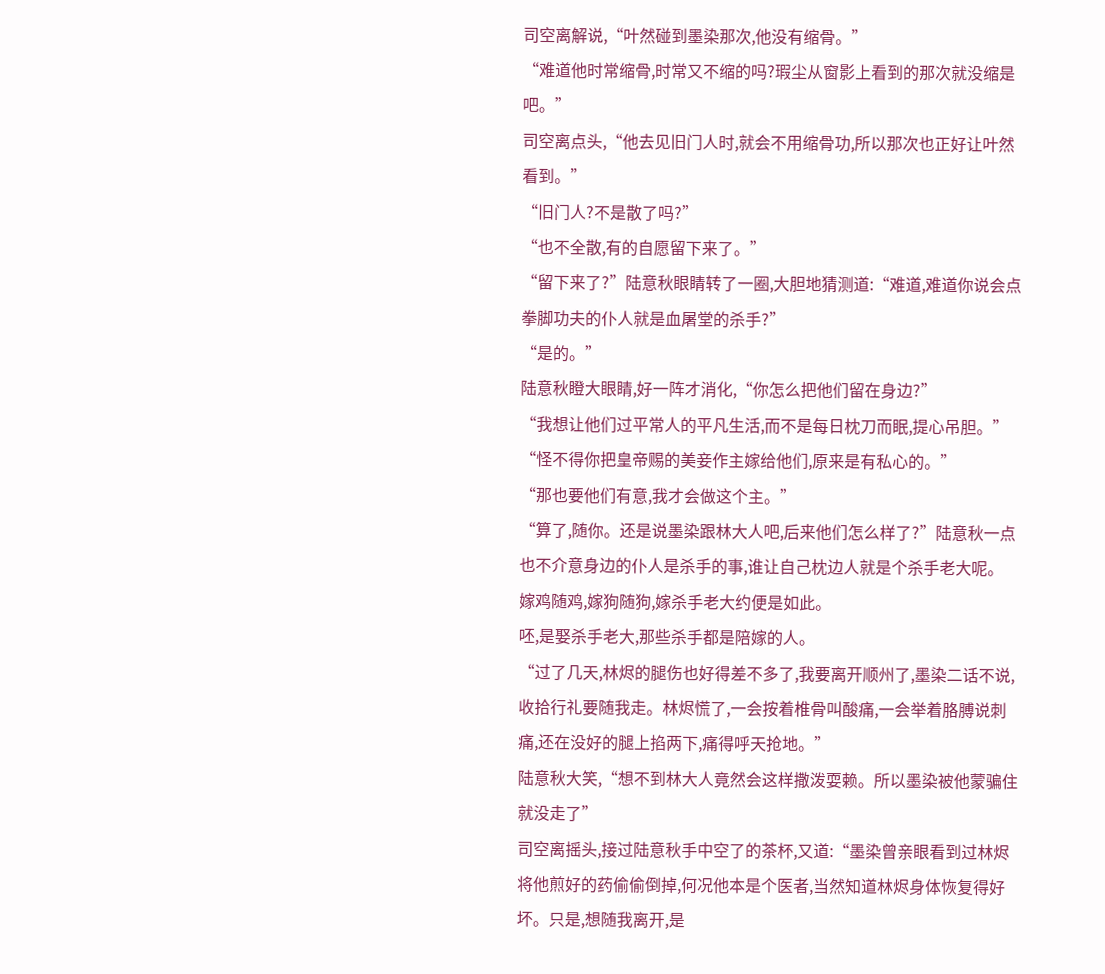司空离解说,“叶然碰到墨染那次,他没有缩骨。”
“难道他时常缩骨,时常又不缩的吗?瑕尘从窗影上看到的那次就没缩是吧。”
司空离点头,“他去见旧门人时,就会不用缩骨功,所以那次也正好让叶然看到。”
“旧门人?不是散了吗?”
“也不全散,有的自愿留下来了。”
“留下来了?”陆意秋眼睛转了一圈,大胆地猜测道:“难道,难道你说会点拳脚功夫的仆人就是血屠堂的杀手?”
“是的。”
陆意秋瞪大眼睛,好一阵才消化,“你怎么把他们留在身边?”
“我想让他们过平常人的平凡生活,而不是每日枕刀而眠,提心吊胆。”
“怪不得你把皇帝赐的美妾作主嫁给他们,原来是有私心的。”
“那也要他们有意,我才会做这个主。”
“算了,随你。还是说墨染跟林大人吧,后来他们怎么样了?”陆意秋一点也不介意身边的仆人是杀手的事,谁让自己枕边人就是个杀手老大呢。
嫁鸡随鸡,嫁狗随狗,嫁杀手老大约便是如此。
呸,是娶杀手老大,那些杀手都是陪嫁的人。
“过了几天,林烬的腿伤也好得差不多了,我要离开顺州了,墨染二话不说,收拾行礼要随我走。林烬慌了,一会按着椎骨叫酸痛,一会举着胳膊说刺痛,还在没好的腿上掐两下,痛得呼天抢地。”
陆意秋大笑,“想不到林大人竟然会这样撒泼耍赖。所以墨染被他蒙骗住就没走了”
司空离摇头,接过陆意秋手中空了的茶杯,又道:“墨染曾亲眼看到过林烬将他煎好的药偷偷倒掉,何况他本是个医者,当然知道林烬身体恢复得好坏。只是,想随我离开,是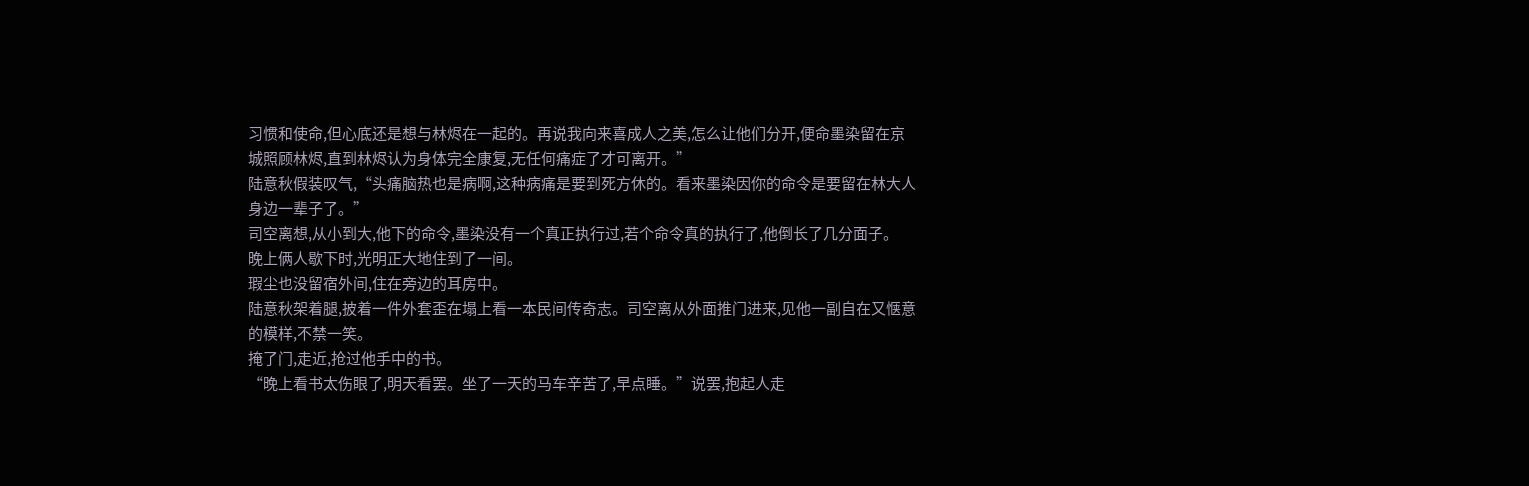习惯和使命,但心底还是想与林烬在一起的。再说我向来喜成人之美,怎么让他们分开,便命墨染留在京城照顾林烬,直到林烬认为身体完全康复,无任何痛症了才可离开。”
陆意秋假装叹气,“头痛脑热也是病啊,这种病痛是要到死方休的。看来墨染因你的命令是要留在林大人身边一辈子了。”
司空离想,从小到大,他下的命令,墨染没有一个真正执行过,若个命令真的执行了,他倒长了几分面子。
晚上俩人歇下时,光明正大地住到了一间。
瑕尘也没留宿外间,住在旁边的耳房中。
陆意秋架着腿,披着一件外套歪在塌上看一本民间传奇志。司空离从外面推门进来,见他一副自在又惬意的模样,不禁一笑。
掩了门,走近,抢过他手中的书。
“晚上看书太伤眼了,明天看罢。坐了一天的马车辛苦了,早点睡。”说罢,抱起人走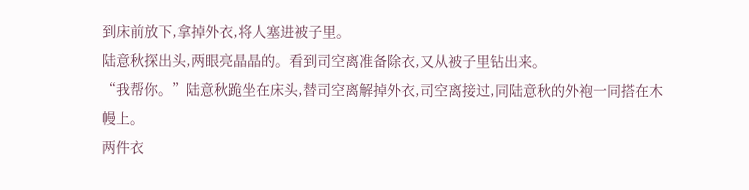到床前放下,拿掉外衣,将人塞进被子里。
陆意秋探出头,两眼亮晶晶的。看到司空离准备除衣,又从被子里钻出来。
“我帮你。”陆意秋跪坐在床头,替司空离解掉外衣,司空离接过,同陆意秋的外袍一同搭在木幔上。
两件衣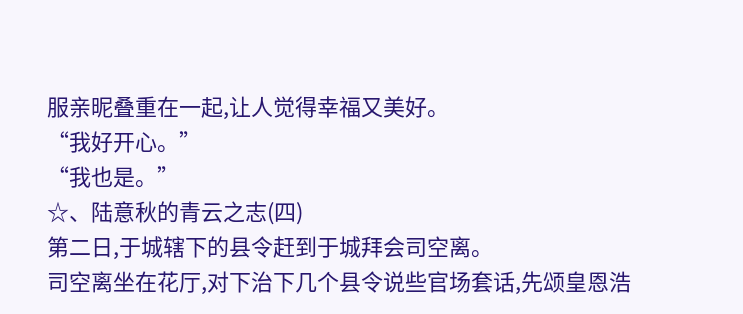服亲昵叠重在一起,让人觉得幸福又美好。
“我好开心。”
“我也是。”
☆、陆意秋的青云之志(四)
第二日,于城辖下的县令赶到于城拜会司空离。
司空离坐在花厅,对下治下几个县令说些官场套话,先颂皇恩浩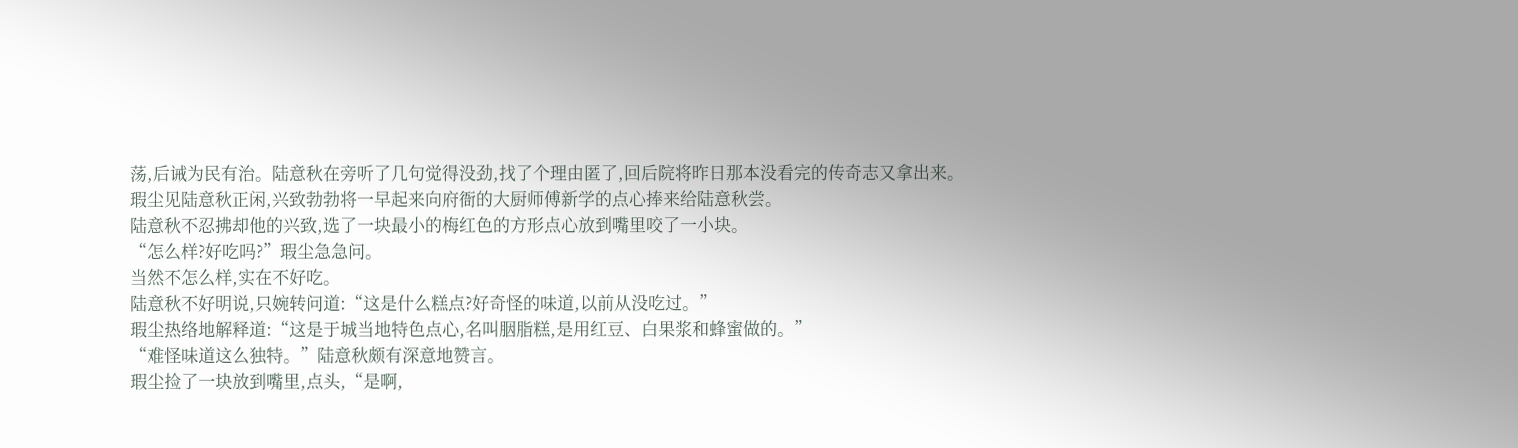荡,后诫为民有治。陆意秋在旁听了几句觉得没劲,找了个理由匿了,回后院将昨日那本没看完的传奇志又拿出来。
瑕尘见陆意秋正闲,兴致勃勃将一早起来向府衙的大厨师傅新学的点心捧来给陆意秋尝。
陆意秋不忍拂却他的兴致,选了一块最小的梅红色的方形点心放到嘴里咬了一小块。
“怎么样?好吃吗?”瑕尘急急问。
当然不怎么样,实在不好吃。
陆意秋不好明说,只婉转问道:“这是什么糕点?好奇怪的味道,以前从没吃过。”
瑕尘热络地解释道:“这是于城当地特色点心,名叫胭脂糕,是用红豆、白果浆和蜂蜜做的。”
“难怪味道这么独特。”陆意秋颇有深意地赞言。
瑕尘捡了一块放到嘴里,点头,“是啊,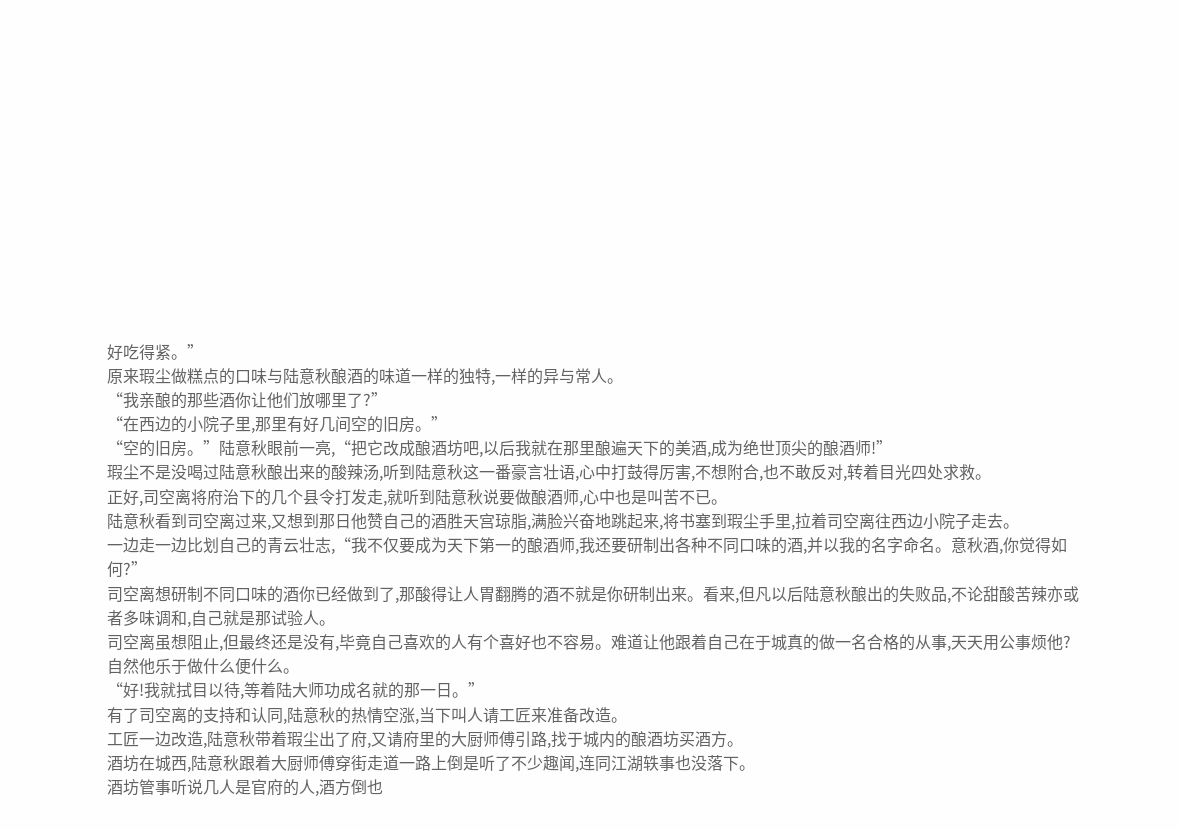好吃得紧。”
原来瑕尘做糕点的口味与陆意秋酿酒的味道一样的独特,一样的异与常人。
“我亲酿的那些酒你让他们放哪里了?”
“在西边的小院子里,那里有好几间空的旧房。”
“空的旧房。”陆意秋眼前一亮,“把它改成酿酒坊吧,以后我就在那里酿遍天下的美酒,成为绝世顶尖的酿酒师!”
瑕尘不是没喝过陆意秋酿出来的酸辣汤,听到陆意秋这一番豪言壮语,心中打鼓得厉害,不想附合,也不敢反对,转着目光四处求救。
正好,司空离将府治下的几个县令打发走,就听到陆意秋说要做酿酒师,心中也是叫苦不已。
陆意秋看到司空离过来,又想到那日他赞自己的酒胜天宫琼脂,满脸兴奋地跳起来,将书塞到瑕尘手里,拉着司空离往西边小院子走去。
一边走一边比划自己的青云壮志,“我不仅要成为天下第一的酿酒师,我还要研制出各种不同口味的酒,并以我的名字命名。意秋酒,你觉得如何?”
司空离想研制不同口味的酒你已经做到了,那酸得让人胃翻腾的酒不就是你研制出来。看来,但凡以后陆意秋酿出的失败品,不论甜酸苦辣亦或者多味调和,自己就是那试验人。
司空离虽想阻止,但最终还是没有,毕竟自己喜欢的人有个喜好也不容易。难道让他跟着自己在于城真的做一名合格的从事,天天用公事烦他?
自然他乐于做什么便什么。
“好!我就拭目以待,等着陆大师功成名就的那一日。”
有了司空离的支持和认同,陆意秋的热情空涨,当下叫人请工匠来准备改造。
工匠一边改造,陆意秋带着瑕尘出了府,又请府里的大厨师傅引路,找于城内的酿酒坊买酒方。
酒坊在城西,陆意秋跟着大厨师傅穿街走道一路上倒是听了不少趣闻,连同江湖轶事也没落下。
酒坊管事听说几人是官府的人,酒方倒也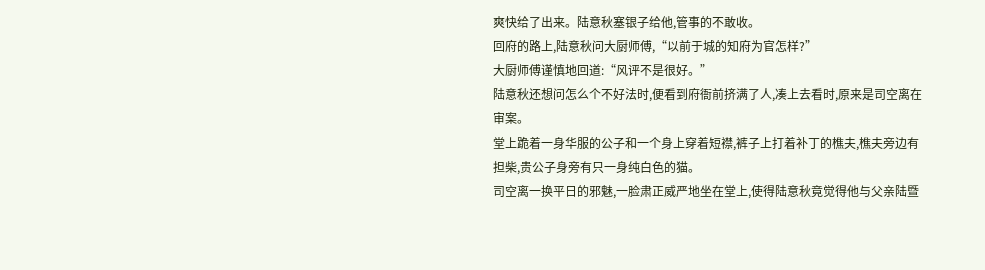爽快给了出来。陆意秋塞银子给他,管事的不敢收。
回府的路上,陆意秋问大厨师傅,“以前于城的知府为官怎样?”
大厨师傅谨慎地回道:“风评不是很好。”
陆意秋还想问怎么个不好法时,便看到府衙前挤满了人,凑上去看时,原来是司空离在审案。
堂上跪着一身华服的公子和一个身上穿着短襟,裤子上打着补丁的樵夫,樵夫旁边有担柴,贵公子身旁有只一身纯白色的猫。
司空离一换平日的邪魅,一脸肃正威严地坐在堂上,使得陆意秋竟觉得他与父亲陆暨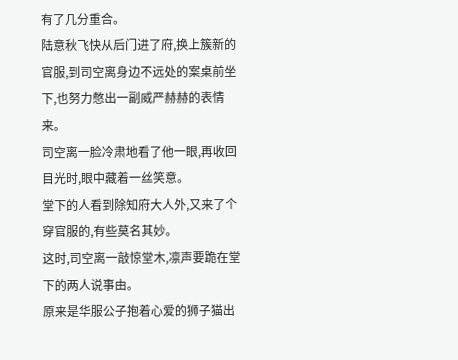有了几分重合。
陆意秋飞快从后门进了府,换上簇新的官服,到司空离身边不远处的案桌前坐下,也努力憋出一副威严赫赫的表情来。
司空离一脸冷肃地看了他一眼,再收回目光时,眼中藏着一丝笑意。
堂下的人看到除知府大人外,又来了个穿官服的,有些莫名其妙。
这时,司空离一敲惊堂木,凛声要跪在堂下的两人说事由。
原来是华服公子抱着心爱的狮子猫出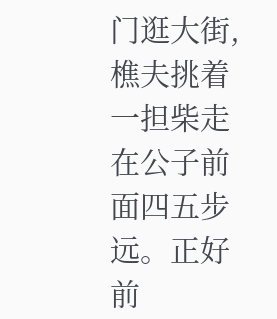门逛大街,樵夫挑着一担柴走在公子前面四五步远。正好前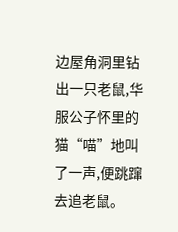边屋角洞里钻出一只老鼠,华服公子怀里的猫“喵”地叫了一声,便跳蹿去追老鼠。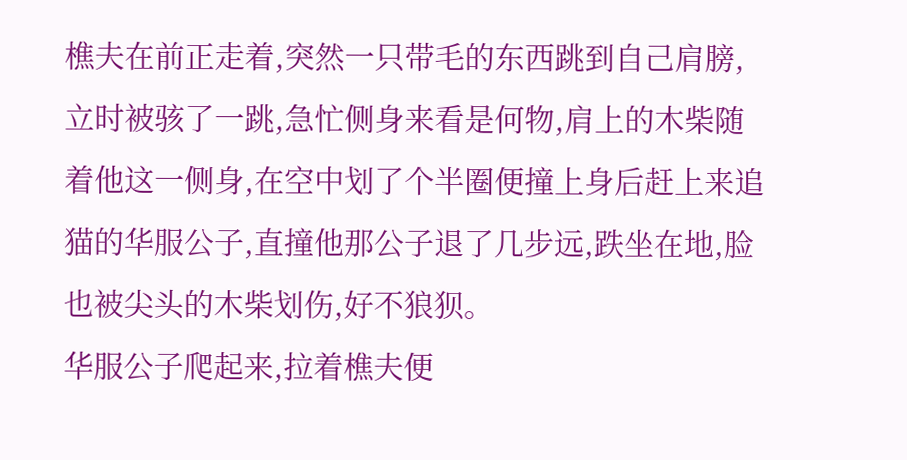樵夫在前正走着,突然一只带毛的东西跳到自己肩膀,立时被骇了一跳,急忙侧身来看是何物,肩上的木柴随着他这一侧身,在空中划了个半圈便撞上身后赶上来追猫的华服公子,直撞他那公子退了几步远,跌坐在地,脸也被尖头的木柴划伤,好不狼狈。
华服公子爬起来,拉着樵夫便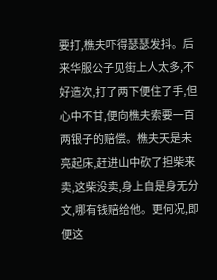要打,樵夫吓得瑟瑟发抖。后来华服公子见街上人太多,不好造次,打了两下便住了手,但心中不甘,便向樵夫索要一百两银子的赔偿。樵夫天是未亮起床,赶进山中砍了担柴来卖,这柴没卖,身上自是身无分文,哪有钱赔给他。更何况,即便这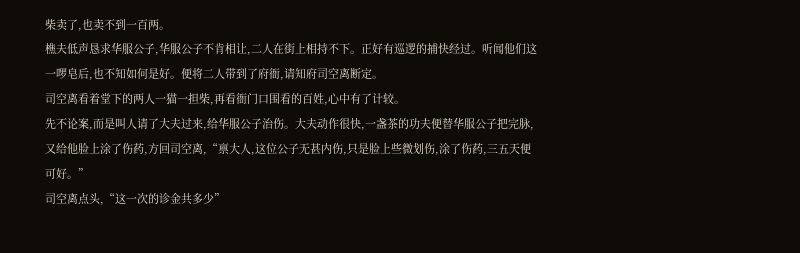柴卖了,也卖不到一百两。
樵夫低声恳求华服公子,华服公子不肯相让,二人在街上相持不下。正好有巡逻的捕快经过。听闻他们这一啰皂后,也不知如何是好。便将二人带到了府衙,请知府司空离断定。
司空离看着堂下的两人一猫一担柴,再看衙门口围看的百姓,心中有了计较。
先不论案,而是叫人请了大夫过来,给华服公子治伤。大夫动作很快,一盏茶的功夫便替华服公子把完脉,又给他脸上涂了伤药,方回司空离,“禀大人,这位公子无甚内伤,只是脸上些微划伤,涂了伤药,三五天便可好。”
司空离点头,“这一次的诊金共多少”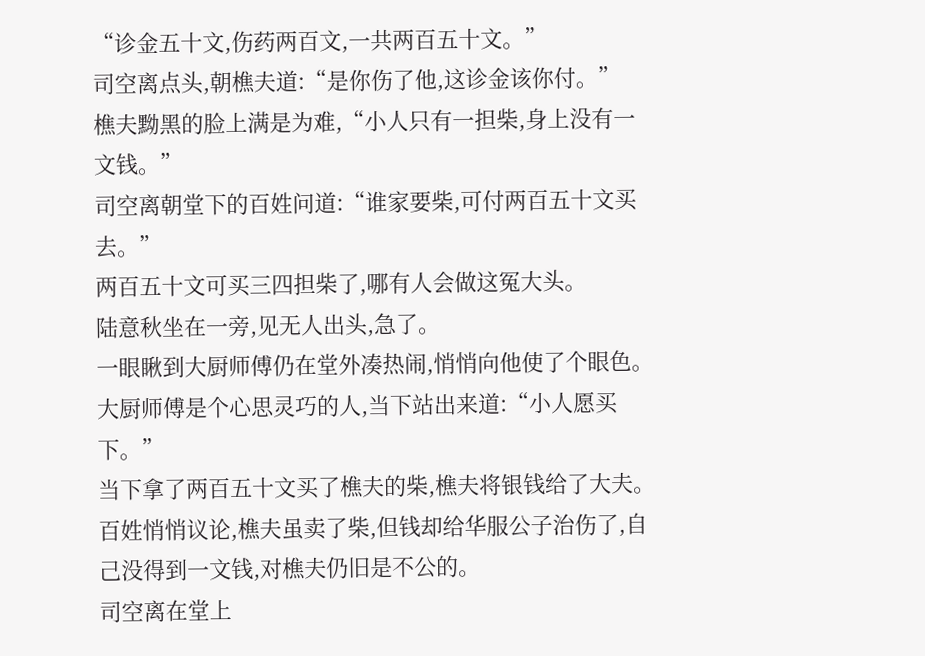“诊金五十文,伤药两百文,一共两百五十文。”
司空离点头,朝樵夫道:“是你伤了他,这诊金该你付。”
樵夫黝黑的脸上满是为难,“小人只有一担柴,身上没有一文钱。”
司空离朝堂下的百姓问道:“谁家要柴,可付两百五十文买去。”
两百五十文可买三四担柴了,哪有人会做这冤大头。
陆意秋坐在一旁,见无人出头,急了。
一眼瞅到大厨师傅仍在堂外凑热闹,悄悄向他使了个眼色。
大厨师傅是个心思灵巧的人,当下站出来道:“小人愿买下。”
当下拿了两百五十文买了樵夫的柴,樵夫将银钱给了大夫。
百姓悄悄议论,樵夫虽卖了柴,但钱却给华服公子治伤了,自己没得到一文钱,对樵夫仍旧是不公的。
司空离在堂上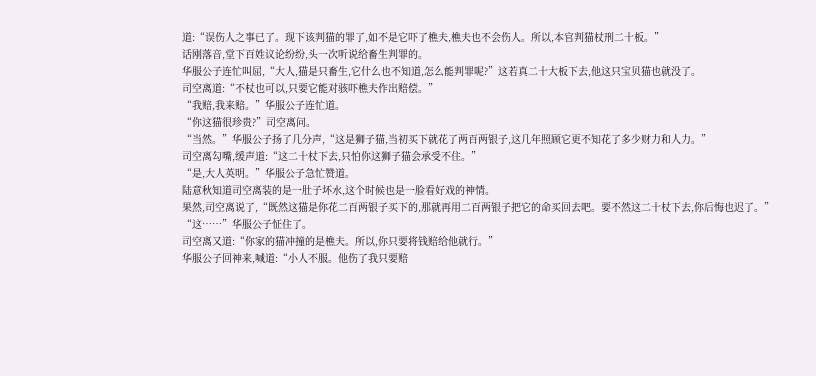道:“误伤人之事已了。现下该判猫的罪了,如不是它吓了樵夫,樵夫也不会伤人。所以,本官判猫杖刑二十板。”
话刚落音,堂下百姓议论纷纷,头一次听说给畜生判罪的。
华服公子连忙叫屈,“大人,猫是只畜生,它什么也不知道,怎么能判罪呢?”这若真二十大板下去,他这只宝贝猫也就没了。
司空离道:“不杖也可以,只要它能对骇吓樵夫作出赔偿。”
“我赔,我来赔。”华服公子连忙道。
“你这猫很珍贵?”司空离问。
“当然。”华服公子扬了几分声,“这是狮子猫,当初买下就花了两百两银子,这几年照顾它更不知花了多少财力和人力。”
司空离勾嘴,缓声道:“这二十杖下去,只怕你这狮子猫会承受不住。”
“是,大人英明。”华服公子急忙赞道。
陆意秋知道司空离装的是一肚子坏水,这个时候也是一脸看好戏的神情。
果然,司空离说了,“既然这猫是你花二百两银子买下的,那就再用二百两银子把它的命买回去吧。要不然这二十杖下去,你后悔也迟了。”
“这……”华服公子怔住了。
司空离又道:“你家的猫冲撞的是樵夫。所以,你只要将钱赔给他就行。”
华服公子回神来,喊道:“小人不服。他伤了我只要赔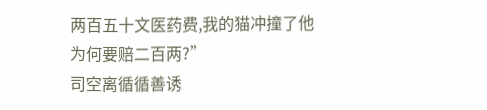两百五十文医药费,我的猫冲撞了他为何要赔二百两?”
司空离循循善诱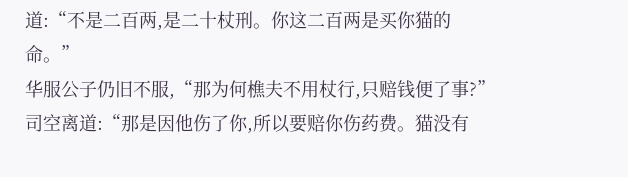道:“不是二百两,是二十杖刑。你这二百两是买你猫的命。”
华服公子仍旧不服,“那为何樵夫不用杖行,只赔钱便了事?”
司空离道:“那是因他伤了你,所以要赔你伤药费。猫没有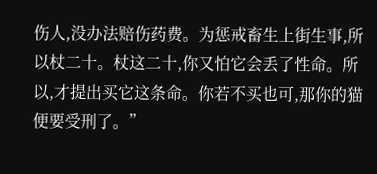伤人,没办法赔伤药费。为惩戒畜生上街生事,所以杖二十。杖这二十,你又怕它会丢了性命。所以,才提出买它这条命。你若不买也可,那你的猫便要受刑了。”